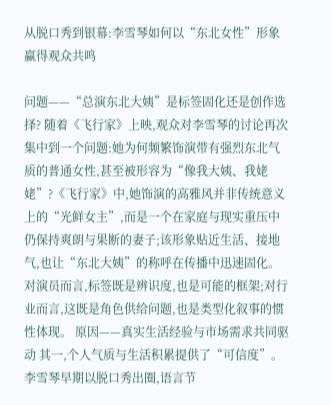从脱口秀到银幕:李雪琴如何以“东北女性”形象赢得观众共鸣

问题——“总演东北大姨”是标签固化还是创作选择? 随着《飞行家》上映,观众对李雪琴的讨论再次集中到一个问题:她为何频繁饰演带有强烈东北气质的普通女性,甚至被形容为“像我大姨、我姥姥”?《飞行家》中,她饰演的高雅风并非传统意义上的“光鲜女主”,而是一个在家庭与现实重压中仍保持爽朗与果断的妻子;该形象贴近生活、接地气,也让“东北大姨”的称呼在传播中迅速固化。对演员而言,标签既是辨识度,也是可能的框架;对行业而言,这既是角色供给问题,也是类型化叙事的惯性体现。 原因——真实生活经验与市场需求共同驱动 其一,个人气质与生活积累提供了“可信度”。李雪琴早期以脱口秀出圈,语言节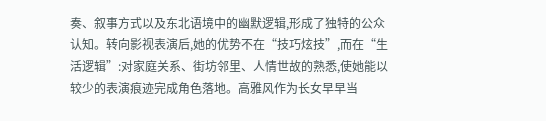奏、叙事方式以及东北语境中的幽默逻辑,形成了独特的公众认知。转向影视表演后,她的优势不在“技巧炫技”,而在“生活逻辑”:对家庭关系、街坊邻里、人情世故的熟悉,使她能以较少的表演痕迹完成角色落地。高雅风作为长女早早当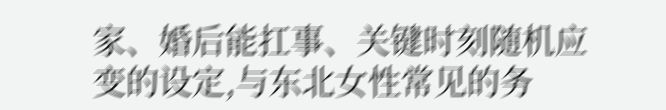家、婚后能扛事、关键时刻随机应变的设定,与东北女性常见的务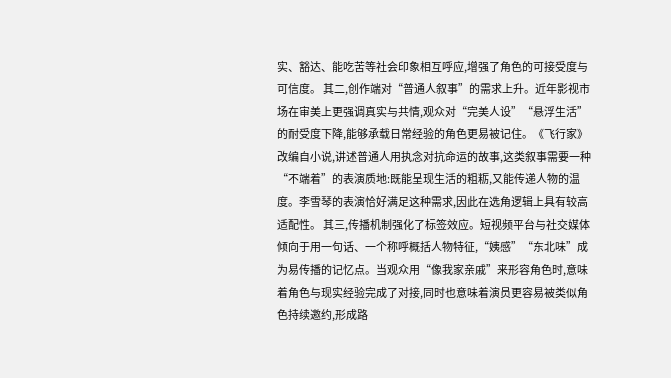实、豁达、能吃苦等社会印象相互呼应,增强了角色的可接受度与可信度。 其二,创作端对“普通人叙事”的需求上升。近年影视市场在审美上更强调真实与共情,观众对“完美人设”“悬浮生活”的耐受度下降,能够承载日常经验的角色更易被记住。《飞行家》改编自小说,讲述普通人用执念对抗命运的故事,这类叙事需要一种“不端着”的表演质地:既能呈现生活的粗粝,又能传递人物的温度。李雪琴的表演恰好满足这种需求,因此在选角逻辑上具有较高适配性。 其三,传播机制强化了标签效应。短视频平台与社交媒体倾向于用一句话、一个称呼概括人物特征,“姨感”“东北味”成为易传播的记忆点。当观众用“像我家亲戚”来形容角色时,意味着角色与现实经验完成了对接,同时也意味着演员更容易被类似角色持续邀约,形成路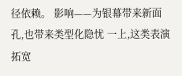径依赖。 影响——为银幕带来新面孔,也带来类型化隐忧 一上,这类表演拓宽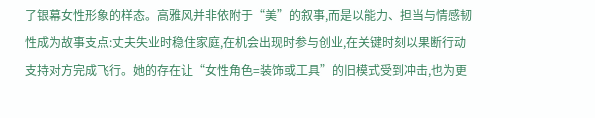了银幕女性形象的样态。高雅风并非依附于“美”的叙事,而是以能力、担当与情感韧性成为故事支点:丈夫失业时稳住家庭,在机会出现时参与创业,在关键时刻以果断行动支持对方完成飞行。她的存在让“女性角色=装饰或工具”的旧模式受到冲击,也为更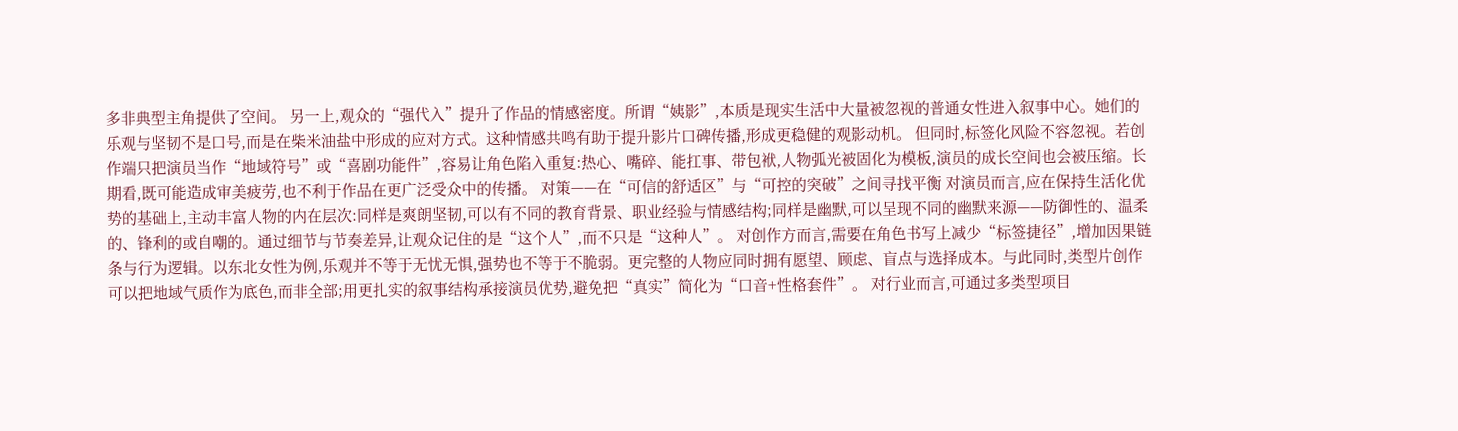多非典型主角提供了空间。 另一上,观众的“强代入”提升了作品的情感密度。所谓“姨影”,本质是现实生活中大量被忽视的普通女性进入叙事中心。她们的乐观与坚韧不是口号,而是在柴米油盐中形成的应对方式。这种情感共鸣有助于提升影片口碑传播,形成更稳健的观影动机。 但同时,标签化风险不容忽视。若创作端只把演员当作“地域符号”或“喜剧功能件”,容易让角色陷入重复:热心、嘴碎、能扛事、带包袱,人物弧光被固化为模板,演员的成长空间也会被压缩。长期看,既可能造成审美疲劳,也不利于作品在更广泛受众中的传播。 对策——在“可信的舒适区”与“可控的突破”之间寻找平衡 对演员而言,应在保持生活化优势的基础上,主动丰富人物的内在层次:同样是爽朗坚韧,可以有不同的教育背景、职业经验与情感结构;同样是幽默,可以呈现不同的幽默来源——防御性的、温柔的、锋利的或自嘲的。通过细节与节奏差异,让观众记住的是“这个人”,而不只是“这种人”。 对创作方而言,需要在角色书写上减少“标签捷径”,增加因果链条与行为逻辑。以东北女性为例,乐观并不等于无忧无惧,强势也不等于不脆弱。更完整的人物应同时拥有愿望、顾虑、盲点与选择成本。与此同时,类型片创作可以把地域气质作为底色,而非全部;用更扎实的叙事结构承接演员优势,避免把“真实”简化为“口音+性格套件”。 对行业而言,可通过多类型项目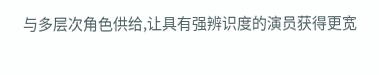与多层次角色供给,让具有强辨识度的演员获得更宽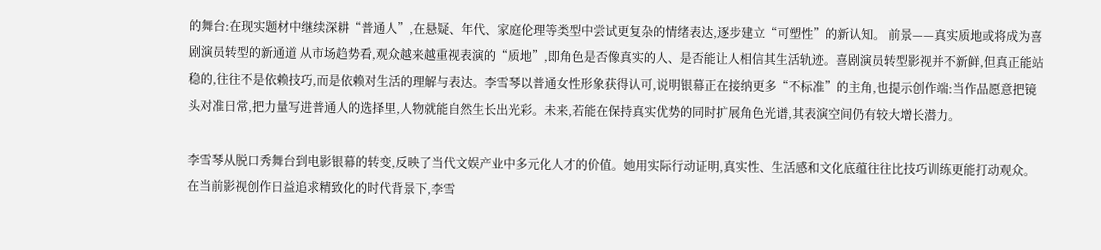的舞台:在现实题材中继续深耕“普通人”,在悬疑、年代、家庭伦理等类型中尝试更复杂的情绪表达,逐步建立“可塑性”的新认知。 前景——真实质地或将成为喜剧演员转型的新通道 从市场趋势看,观众越来越重视表演的“质地”,即角色是否像真实的人、是否能让人相信其生活轨迹。喜剧演员转型影视并不新鲜,但真正能站稳的,往往不是依赖技巧,而是依赖对生活的理解与表达。李雪琴以普通女性形象获得认可,说明银幕正在接纳更多“不标准”的主角,也提示创作端:当作品愿意把镜头对准日常,把力量写进普通人的选择里,人物就能自然生长出光彩。未来,若能在保持真实优势的同时扩展角色光谱,其表演空间仍有较大增长潜力。

李雪琴从脱口秀舞台到电影银幕的转变,反映了当代文娱产业中多元化人才的价值。她用实际行动证明,真实性、生活感和文化底蕴往往比技巧训练更能打动观众。在当前影视创作日益追求精致化的时代背景下,李雪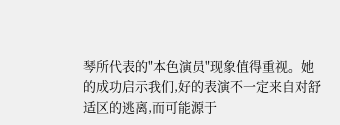琴所代表的"本色演员"现象值得重视。她的成功启示我们,好的表演不一定来自对舒适区的逃离,而可能源于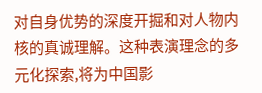对自身优势的深度开掘和对人物内核的真诚理解。这种表演理念的多元化探索,将为中国影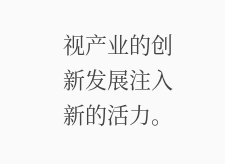视产业的创新发展注入新的活力。